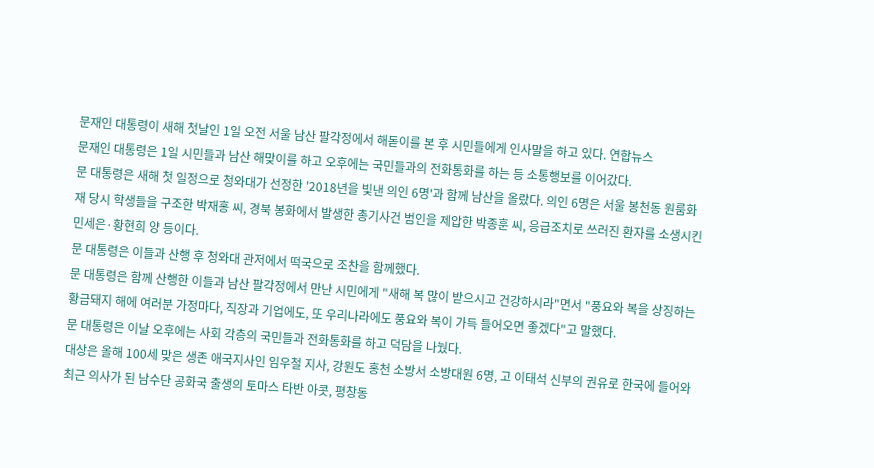문재인 대통령이 새해 첫날인 1일 오전 서울 남산 팔각정에서 해돋이를 본 후 시민들에게 인사말을 하고 있다. 연합뉴스
문재인 대통령은 1일 시민들과 남산 해맞이를 하고 오후에는 국민들과의 전화통화를 하는 등 소통행보를 이어갔다.
문 대통령은 새해 첫 일정으로 청와대가 선정한 '2018년을 빛낸 의인 6명'과 함께 남산을 올랐다. 의인 6명은 서울 봉천동 원룸화재 당시 학생들을 구조한 박재홍 씨, 경북 봉화에서 발생한 총기사건 범인을 제압한 박종훈 씨, 응급조치로 쓰러진 환자를 소생시킨 민세은·황현희 양 등이다.
문 대통령은 이들과 산행 후 청와대 관저에서 떡국으로 조찬을 함께했다.
문 대통령은 함께 산행한 이들과 남산 팔각정에서 만난 시민에게 "새해 복 많이 받으시고 건강하시라"면서 "풍요와 복을 상징하는 황금돼지 해에 여러분 가정마다, 직장과 기업에도, 또 우리나라에도 풍요와 복이 가득 들어오면 좋겠다"고 말했다.
문 대통령은 이날 오후에는 사회 각층의 국민들과 전화통화를 하고 덕담을 나눴다.
대상은 올해 100세 맞은 생존 애국지사인 임우철 지사, 강원도 홍천 소방서 소방대원 6명, 고 이태석 신부의 권유로 한국에 들어와 최근 의사가 된 남수단 공화국 출생의 토마스 타반 아콧, 평창동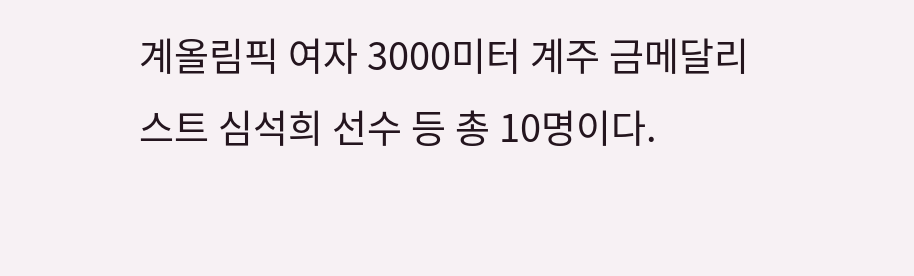계올림픽 여자 3000미터 계주 금메달리스트 심석희 선수 등 총 10명이다.